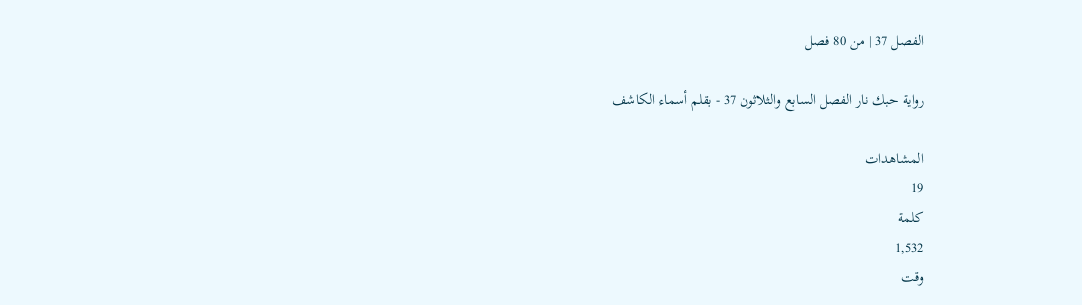الفصل 37 | من 80 فصل

رواية حبك نار الفصل السابع والثلاثون 37 - بقلم أسماء الكاشف

المشاهدات
19
كلمة
1,532
وقت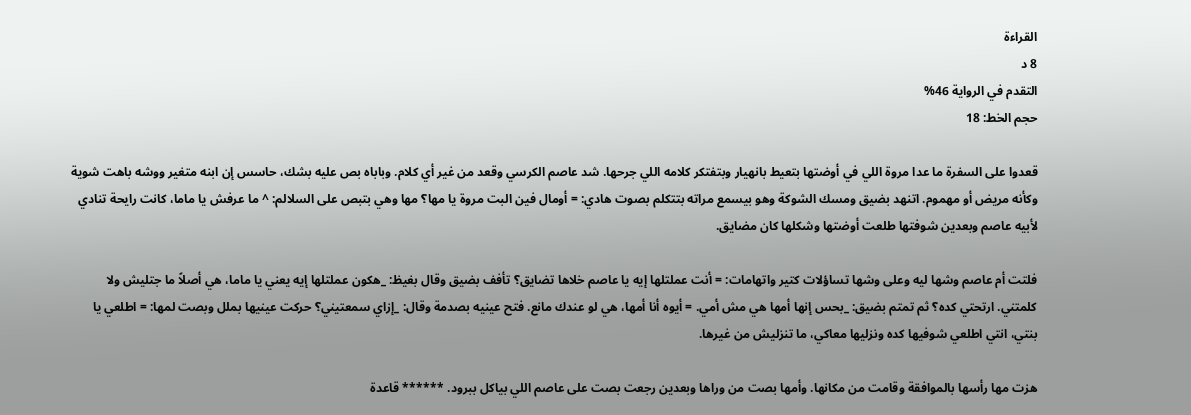القراءة
8 د
التقدم في الرواية 46%
حجم الخط: 18

قعدوا على السفرة ما عدا مروة اللي في أوضتها بتعيط بانهيار وبتفتكر كلامه اللي جرحها. شد عاصم الكرسي وقعد من غير أي كلام. وباباه بص عليه بشك، حاسس إن ابنه متغير ووشه باهت شوية وكأنه مريض أو مهموم. اتنهد بضيق ومسك الشوكة وهو بيسمع مراته بتتكلم بصوت هادي: = أومال فين البت مروة يا مها؟ مها وهي بتبص على السلالم: ^ ما عرفش يا ماما، كانت رايحة تنادي لأبيه عاصم وبعدين شوفتها طلعت أوضتها وشكلها كان مضايق.

فلتت أم عاصم وشها ليه وعلى وشها تساؤلات كتير واتهامات: = أنت عملتلها إيه يا عاصم خلاها تضايق؟ تأفف بضيق وقال بغيظ: _هكون عملتلها إيه يعني يا ماما، هي أصلاً ما جتليش ولا كلمتني. ارتحتي كده؟ ثم تمتم بضيق: _بحس إنها أمها هي مش أمي. = أيوه أنا أمها، هي لو عندك مانع. فتح عينيه بصدمة وقال: _إزاي سمعتيني؟ حركت عينيها بملل وبصت لمها: = اطلعي يا بنتي، انتي اطلعي شوفيها كده ونزليها معاكي، ما تنزليش من غيرها.

هزت مها رأسها بالموافقة وقامت من مكانها. وأمها بصت من وراها وبعدين رجعت بصت على عاصم اللي بياكل ببرود. ****** قاعدة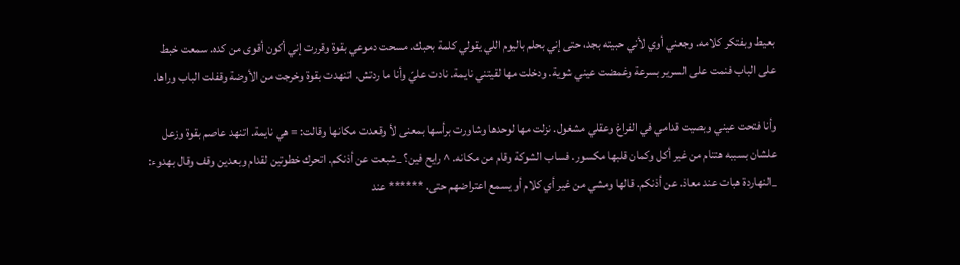بعيط وبفتكر كلامه. وجعني أوي لأني حبيته بجد، حتى إني بحلم باليوم اللي يقولي كلمة بحبك. مسحت دموعي بقوة وقررت إني أكون أقوى من كده. سمعت خبط على الباب فنمت على السرير بسرعة وغمضت عيني شوية. ودخلت مها لقيتني نايمة. نادت عليّ وأنا ما ردتش. اتنهدت بقوة وخرجت من الأوضة وقفلت الباب وراها.

وأنا فتحت عيني وبصيت قدامي في الفراغ وعقلي مشغول. نزلت مها لوحدها وشاورت برأسها بمعنى لأ وقعدت مكانها وقالت: = هي نايمة. اتنهد عاصم بقوة وزعل علشان بسببه هتنام من غير أكل وكمان قلبها مكسور. فساب الشوكة وقام من مكانه. ^ رايح فين؟ _شبعت عن أذنكم. اتحرك خطوتين لقدام وبعدين وقف وقال بهدوء: _النهاردة هبات عند معاذ. عن أذنكم. قالها ومشي من غير أي كلام أو يسمع اعتراضهم حتى. ****** عند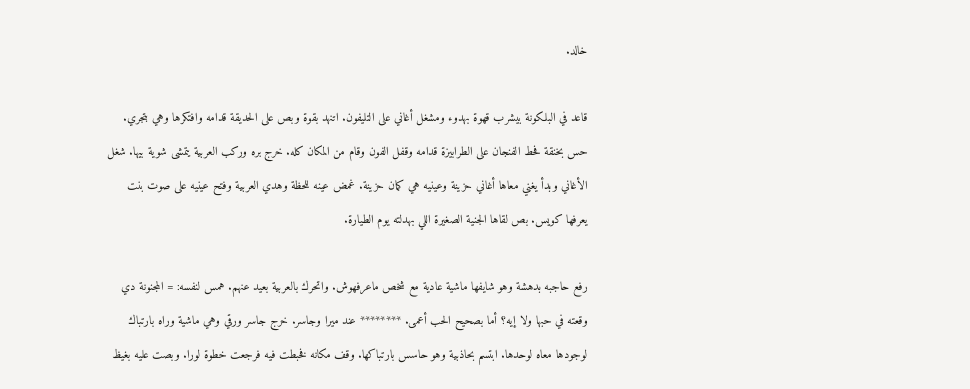خالد.

قاعد في البلكونة بيشرب قهوة بهدوء ومشغل أغاني على التليفون. اتنهد بقوة وبص على الحديقة قدامه وافتكرها وهي بتجري. حس بخنقة فحط الفنجان على الطرابيزة قدامه وقفل الفون وقام من المكان كله. خرج بره وركب العربية يتمشى شوية بيها. شغل الأغاني وبدأ يغني معاها أغاني حزينة وعينيه هي كمان حزينة. غمض عينه للحظة وهدي العربية وفتح عينيه على صوت بنت يعرفها كويس. بص لقاها الجنية الصغيرة اللي بهدلته يوم الطيارة.

رفع حاجبه بدهشة وهو شايفها ماشية عادية مع شخص ماعرفهوش. واتحرك بالعربية بعيد عنهم. همس لنفسه: = المجنونة دي وقعته في حبها ولا إيه؟ أما بصحيح الحب أعمى. ******** عند ميرا وجاسر. خرج جاسر ورقي وهي ماشية وراه بارتباك لوجودها معاه لوحدها. ابتسم بحاذبية وهو حاسس بارتباكها. وقف مكانه فخبطت فيه فرجعت خطوة لورا. وبصت عليه بغيظ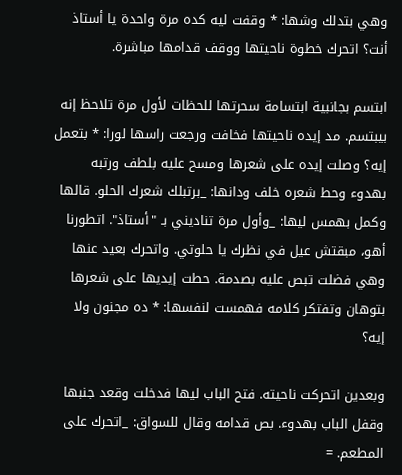وهي بتدلك وشها: * وقفت ليه كده مرة واحدة يا أستاذ أنت؟ اتحرك خطوة ناحيتها ووقف قدامها مباشرة.

ابتسم بجانبية ابتسامة سحرتها للحظات لأول مرة تلاحظ إنه بيبتسم. مد إيده ناحيتها فخافت ورجعت راسها لورا: * بتعمل إيه؟ وصلت إيده على شعرها ومسح عليه بلطف ورتبه بهدوء وحط شعره خلف ودانها: _برتبلك شعرك الحلو. قالها وكمل بهمس ليها: _وأول مرة تناديني بـ "أستاذ". اتطورنا أهو، مبقتش عيل في نظرك يا حلوتي. واتحرك بعيد عنها وهي فضلت تبص عليه بصدمة. حطت إيديها على شعرها بتوهان وتفتكر كلامه فهمست لنفسها: * ده مجنون ولا إيه؟

وبعدين اتحركت ناحيته. فتح الباب ليها فدخلت وقعد جنبها وقفل الباب بهدوء. بص قدامه وقال للسواق: _اتحرك على المطعم. =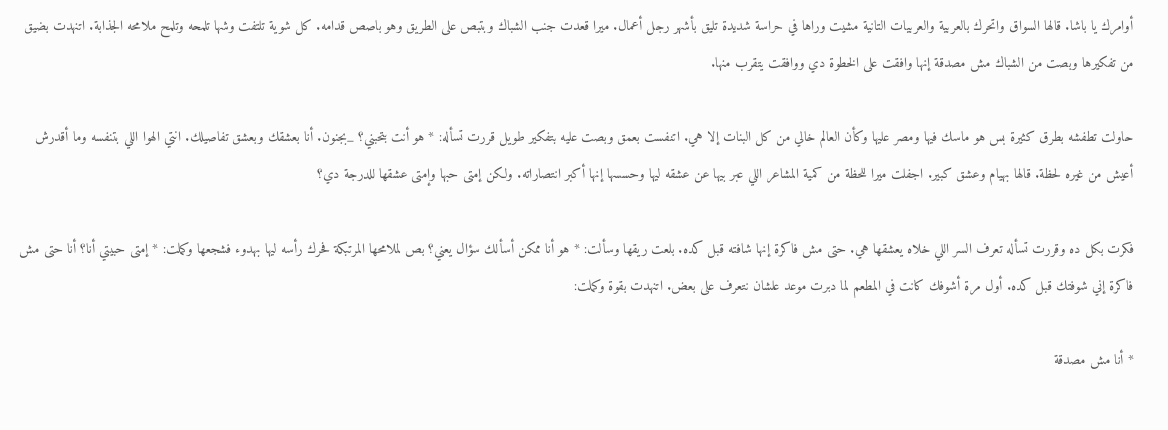أوامرك يا باشا. قالها السواق واتحرك بالعربية والعربيات التانية مشيت وراها في حراسة شديدة تليق بأشهر رجل أعمال. ميرا قعدت جنب الشباك وبتبص على الطريق وهو باصص قدامه. كل شوية تلتفت وشها تلمحه وتلمح ملامحه الجذابة. اتنهدت بضيق من تفكيرها وبصت من الشباك مش مصدقة إنها وافقت على الخطوة دي ووافقت يتقرب منها.

حاولت تطفشه بطرق كثيرة بس هو ماسك فيها ومصر عليها وكأن العالم خالي من كل البنات إلا هي. اتنفست بعمق وبصت عليه بتفكير طويل قررت تسأله: * هو أنت بتحبني؟ _بجنون. أنا بعشقك وبعشق تفاصيلك. انتي الهوا اللي بتنفسه وما أقدرش أعيش من غيره لحظة. قالها بهيام وعشق كبير. اجفلت ميرا للحظة من كمية المشاعر اللي عبر بيها عن عشقه ليها وحسسها إنها أكبر انتصاراته. ولكن إمتى حبها وإمتى عشقها للدرجة دي؟

فكرت بكل ده وقررت تسأله تعرف السر اللي خلاه يعشقها هي. حتى مش فاكرة إنها شافته قبل كده. بلعت ريقها وسألت: * هو أنا ممكن أسألك سؤال يعني؟ بص لملامحها المرتبكة فحرك رأسه ليها بهدوء فشجعها وكملت: * إمتى حبيتي أنا؟ أنا حتى مش فاكرة إني شوفتك قبل كده. أول مرة أشوفك كانت في المطعم لما دبرت موعد علشان نتعرف على بعض. اتنهدت بقوة وكملت:

* أنا مش مصدقة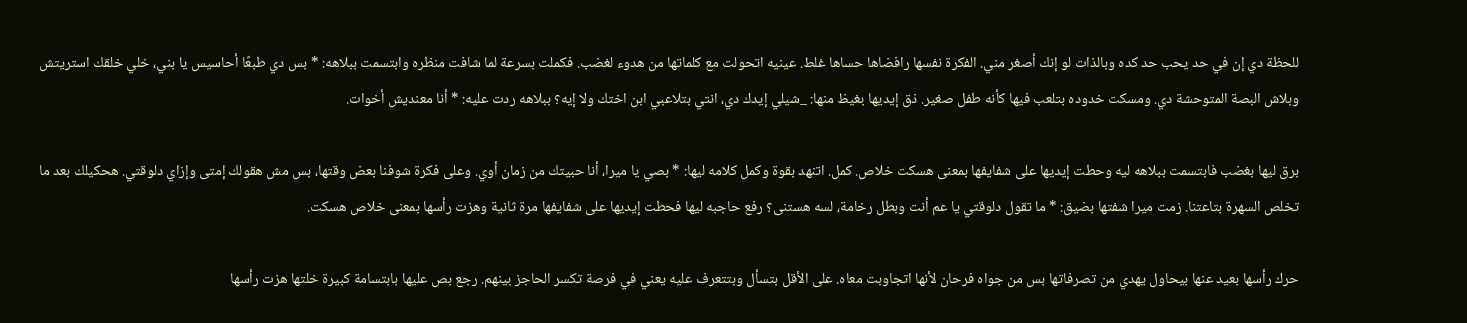للحظة دي إن في حد يحب حد كده وبالذات لو إنك أصغر مني. الفكرة نفسها رافضاها حساها غلط. عينيه اتحولت مع كلماتها من هدوء لغضب. فكملت بسرعة لما شافت منظره وابتسمت ببلاهه: * بس دي طبعًا أحاسيس يا بني، خلي خلقك استريتش وبلاش البصة المتوحشة دي. ومسكت خدوده بتلعب فيها كأنه طفل صغير. ذق إيديها بغيظ منها: _شيلي إيدك دي، انتي بتلاعبي ابن اختك ولا إيه؟ ببلاهه ردت عليه: * أنا معنديش أخوات.

برق ليها بغضب فابتسمت ببلاهه ليه وحطت إيديها على شفايفها بمعنى هسكت خلاص. كمل. اتنهد بقوة وكمل كلامه ليها: * بصي يا ميرا، أنا حبيتك من زمان أوي. وعلى فكرة شوفنا بعض وقتها، بس مش هقولك إمتى وإزاي دلوقتي. هحكيلك بعد ما تخلص السهرة بتاعتنا. زمت ميرا شفتها بضيق: * ما تقول دلوقتي يا عم أنت وبطل رخامة، لسه هستنى؟ رفع حاجبه ليها فحطت إيديها على شفايفها مرة ثانية وهزت رأسها بمعنى خلاص هسكت.

حرك رأسها بعيد عنها بيحاول يهدي من تصرفاتها بس من جواه فرحان لأنها اتجاوبت معاه. على الأقل بتسأل وبتتعرف عليه يعني في فرصة تكسر الحاجز بينهم. رجع بص عليها بابتسامة كبيرة خلتها هزت رأسها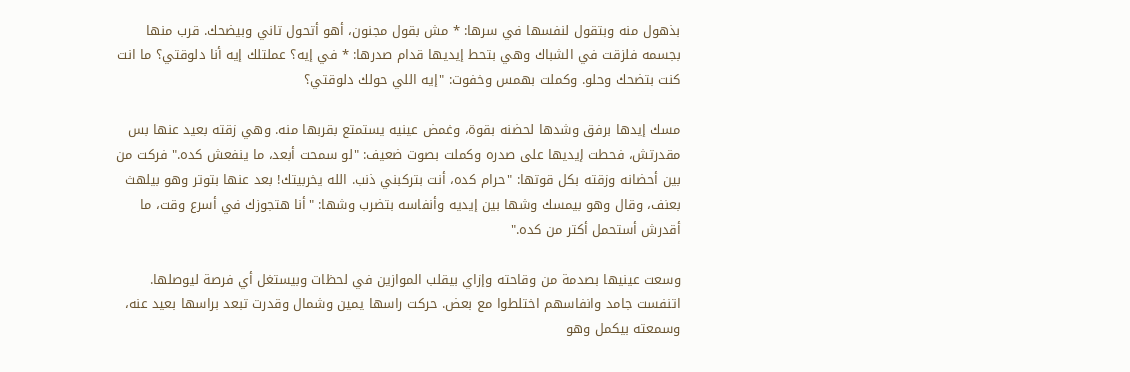بذهول منه وبتقول لنفسها في سرها: * مش بقول مجنون، أهو أتحول تاني وبيضحك. قرب منها بجسمه فلزقت في الشباك وهي بتحط إيديها قدام صدرها: * في إيه؟ عملتلك إيه أنا دلوقتي؟ ما انت كنت بتضحك وحلو. وكملت بهمس وخفوت: "إيه اللي حولك دلوقتي؟

مسك إيدها برفق وشدها لحضنه بقوة، وغمض عينيه يستمتع بقربها منه. وهي زقته بعيد عنها بس مقدرتش، فحطت إيديها على صدره وكملت بصوت ضعيف: "لو سمحت أبعد، ما ينفعش كده." فركت من بين أحضانه وزقته بكل قوتها: "حرام كده، أنت بتركبني ذنب. الله يخربيتك! بعد عنها بتوتر وهو بيلهث بعنف، وقال وهو بيمسك وشها بين إيديه وأنفاسه بتضرب وشها: "أنا هتجوزك في أسرع وقت، ما أقدرش أستحمل أكتر من كده."

وسعت عينيها بصدمة من وقاحته وإزاي بيقلب الموازين في لحظات وبيستغل أي فرصة ليوصلها. اتنفست جامد وانفاسهم اختلطوا مع بعض. حركت راسها يمين وشمال وقدرت تبعد براسها بعيد عنه، وسمعته بيكمل وهو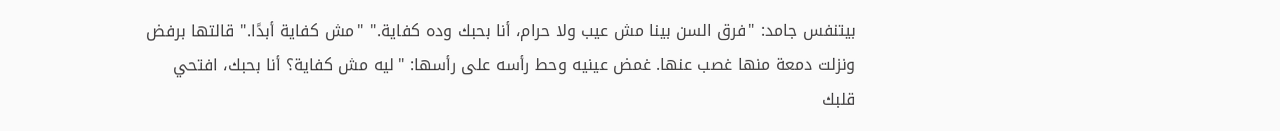بيتنفس جامد: "فرق السن بينا مش عيب ولا حرام، أنا بحبك وده كفاية." "مش كفاية أبدًا." قالتها برفض ونزلت دمعة منها غصب عنها. غمض عينيه وحط رأسه على رأسها: "ليه مش كفاية؟ أنا بحبك، افتحي قلبك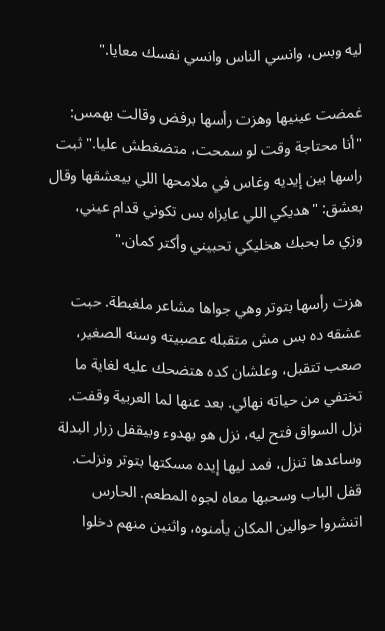ليه وبس، وانسي الناس وانسي نفسك معايا."

غمضت عينيها وهزت رأسها برفض وقالت بهمس: "أنا محتاجة وقت لو سمحت، متضغطش عليا." ثبت راسها بين إيديه وغاس في ملامحها اللي بيعشقها وقال بعشق: "هديكي اللي عايزاه بس تكوني قدام عيني، وزي ما بحبك هخليكي تحبيني وأكتر كمان."

هزت رأسها بتوتر وهي جواها مشاعر ملغبطة. حبت عشقه ده بس مش متقبله عصبيته وسنه الصغير، صعب تتقبل، وعلشان كده هتضحك عليه لغاية ما تختفي من حياته نهائي. بعد عنها لما العربية وقفت. نزل السواق فتح ليه، نزل هو بهدوء وبيقفل زرار البدلة وساعدها تنزل، فمد ليها إيده مسكتها بتوتر ونزلت. قفل الباب وسحبها معاه لجوه المطعم. الحارس اتنشروا حوالين المكان يأمنوه، واثنين منهم دخلوا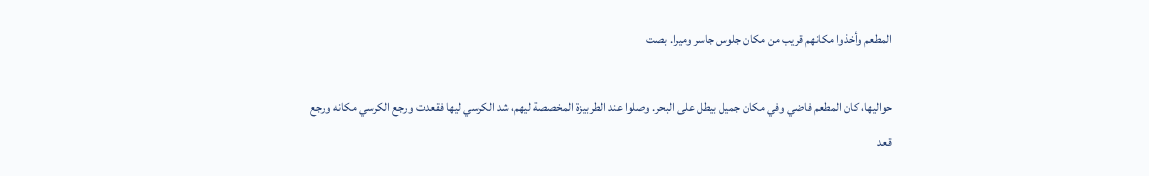المطعم وأخذوا مكانهم قريب من مكان جلوس جاسر وميرا. بصت

حواليها، كان المطعم فاضي وفي مكان جميل بيطل على البحر. وصلوا عند الطربيزة المخصصة ليهم، شد الكرسي ليها فقعدت ورجع الكرسي مكانه ورجع قعد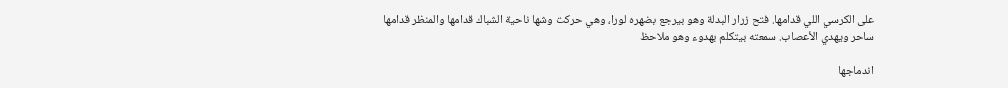على الكرسي اللي قدامها. فتح زرار البدلة وهو بيرجع بضهره لورا، وهي حركت وشها ناحية الشباك قدامها والمنظر قدامها ساحر ويهدي الأعصاب. سمعته بيتكلم بهدوء وهو ملاحظ

اندماجها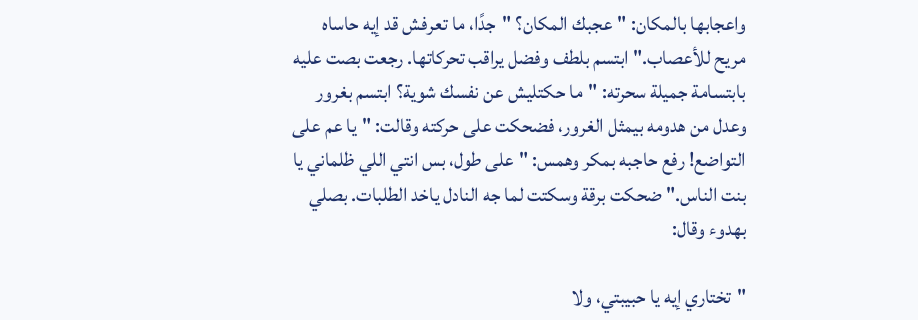واعجابها بالمكان: "عجبك المكان؟ "جدًا، ما تعرفش قد إيه حاساه مريح للأعصاب." ابتسم بلطف وفضل يراقب تحركاتها. رجعت بصت عليه بابتسامة جميلة سحرته: "ما حكتليش عن نفسك شوية؟ ابتسم بغرور وعدل من هدومه بيمثل الغرور، فضحكت على حركته وقالت: "يا عم على التواضع! رفع حاجبه بمكر وهمس: "على طول، بس انتي اللي ظلماني يا بنت الناس." ضحكت برقة وسكتت لما جه النادل ياخد الطلبات. بصلي بهدوء وقال:

"تختاري إيه يا حبيبتي، ولا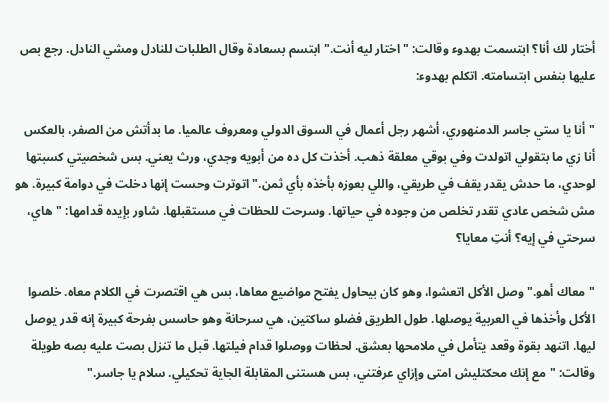أختار لك أنا؟ ابتسمت بهدوء وقالت: "اختار ليه أنت." ابتسم بسعادة وقال الطلبات للنادل ومشي النادل. رجع بص عليها بنفس ابتسامته. اتكلم بهدوء:

"أنا يا ستي جاسر الدمنهوري، أشهر رجل أعمال في السوق الدولي ومعروف عالميا. ما بدأتش من الصفر، بالعكس أنا زي ما بتقولي اتولدت وفي بوقي معلقة ذهب. أخذت كل ده من أبويه وجدي، ورث يعني. بس شخصيتي كسبتها لوحدي، ما حدش يقدر يقف في طريقي، واللي بعوزه بأخذه بأي ثمن." اتوترت وحست إنها دخلت في دوامة كبيرة. هو مش شخص عادي تقدر تخلص من وجوده في حياتها. وسرحت للحظات في مستقبلها. شاور بإيده قدامها: "هاي، سرحتي في إيه؟ أنتِ معايا؟

"معاك أهو." وصل الأكل اتعشوا، وهو كان بيحاول يفتح مواضيع معاها، بس هي اقتصرت في الكلام معاه. خلصوا الأكل وأخذها في العربية يوصلها. طول الطريق فضلو ساكتين، هي سرحانة وهو حاسس بفرحة كبيرة إنه قدر يوصل ليها. اتنهد بقوة وقعد يتأمل في ملامحها بعشق. لحظات ووصلوا قدام فيلتها. قبل ما تنزل بصت عليه بصه طويلة وقالت: "مع إنك محكتليش امتى وإزاي عرفتني، بس هستنى المقابلة الجاية تحكيلي. سلام يا جاسر."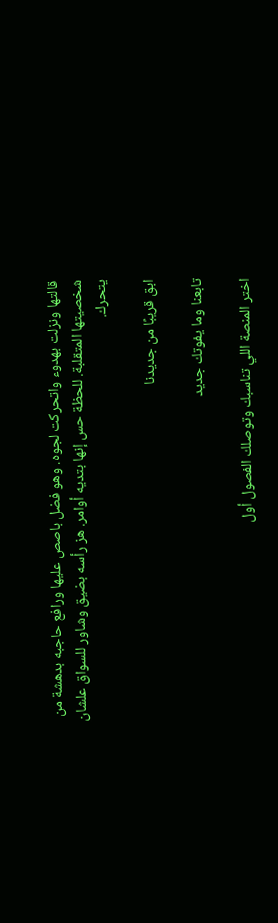قالتها ونزلت بهدوء واتحركت لجوه. وهو فضل باصص عليها ورافع حاجبه بدهشة من شخصيتها المتقلبة. للحظة حس إنها بتديه أوامر. هز رأسه بضيق وشاور للسواق علشان يتحرك.

ابق قريبًا من جديدنا

تابعنا وما يفوتك جديد

اختر المنصة اللي تناسبك وتوصلك الفصول أول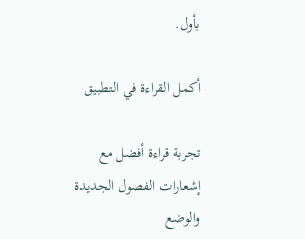بأول.

أكمل القراءة في التطبيق

تجربة قراءة أفضل مع إشعارات الفصول الجديدة والوضع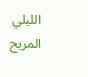الليلي المريح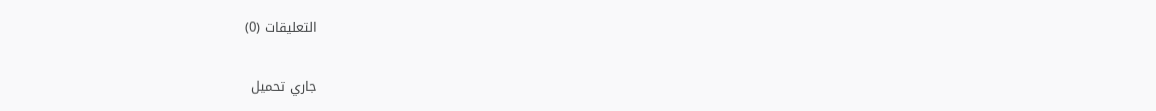التعليقات (0)

جاري تحميل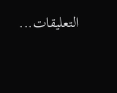التعليقات...